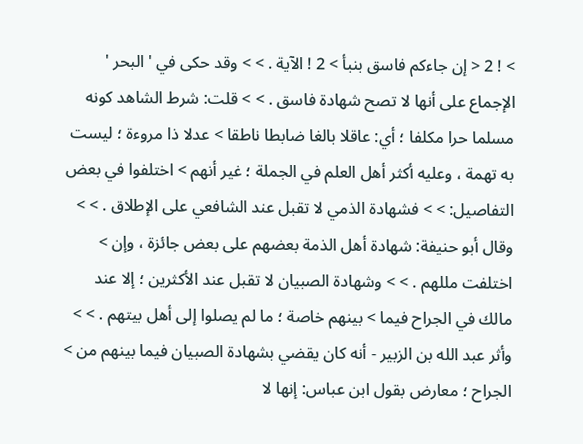> ! 2 < إن جاءكم فاسق بنبأ > 2 ! الآية . > > وقد حكى في ' البحر ' الإجماع على أنها لا تصح شهادة فاسق . > > قلت: شرط الشاهد كونه مسلما حرا مكلفا ؛ أي: عاقلا بالغا ضابطا ناطقا > عدلا ذا مروءة ؛ ليست به تهمة ، وعليه أكثر أهل العلم في الجملة ؛ غير أنهم > اختلفوا في بعض التفاصيل: > > فشهادة الذمي لا تقبل عند الشافعي على الإطلاق . > > وقال أبو حنيفة: شهادة أهل الذمة بعضهم على بعض جائزة ، وإن > اختلفت مللهم . > > وشهادة الصبيان لا تقبل عند الأكثرين ؛ إلا عند مالك في الجراح فيما > بينهم خاصة ؛ ما لم يصلوا إلى أهل بيتهم . > > وأثر عبد الله بن الزبير - أنه كان يقضي بشهادة الصبيان فيما بينهم من > الجراح ؛ معارض بقول ابن عباس: إنها لا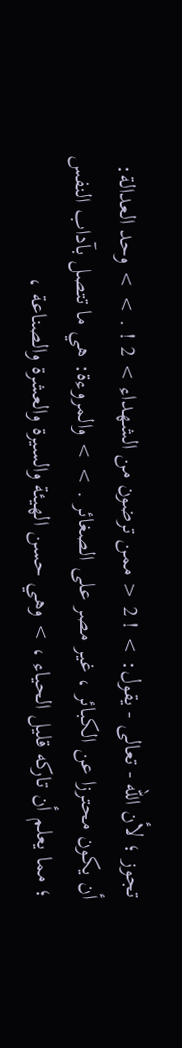تجوز ؛ لأن الله - تعالى - يقول: > ! 2 < ممن ترضون من الشهداء > 2 ! . > > وحد العدالة: أن يكون محترزا عن الكبائر ، غير مصر على الصغائر . > > والمروءة: هي ما تتصل بآداب النفس ؛ مما يعلم أن تاركه قليل الحياء ، > وهي حسن الهيئة والسيرة والعشرة والصناعة ،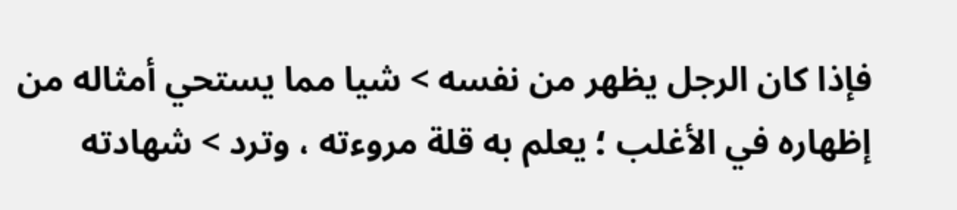فإذا كان الرجل يظهر من نفسه > شيا مما يستحي أمثاله من إظهاره في الأغلب ؛ يعلم به قلة مروءته ، وترد > شهادته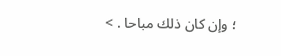؛ وإن كان ذلك مباحا . >